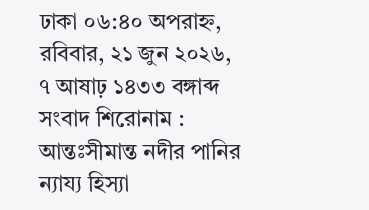ঢাকা ০৬:৪০ অপরাহ্ন, রবিবার, ২১ জুন ২০২৬, ৭ আষাঢ় ১৪৩৩ বঙ্গাব্দ
সংবাদ শিরোনাম :
আন্তঃসীমান্ত নদীর পানির ন্যায্য হিস্যা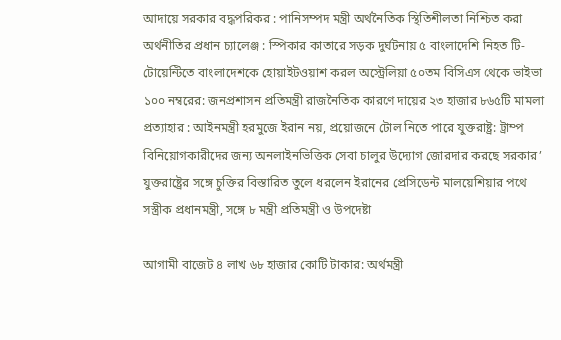আদায়ে সরকার বদ্ধপরিকর : পানিসম্পদ মন্ত্রী অর্থনৈতিক স্থিতিশীলতা নিশ্চিত করা অর্থনীতির প্রধান চ্যালেঞ্জ : স্পিকার কাতারে সড়ক দুর্ঘটনায় ৫ বাংলাদেশি নিহত টি-টোয়েন্টিতে বাংলাদেশকে হোয়াইটওয়াশ করল অস্ট্রেলিয়া ৫০তম বিসিএস থেকে ভাইভা ১০০ নম্বরের: জনপ্রশাসন প্রতিমন্ত্রী রাজনৈতিক কারণে দায়ের ২৩ হাজার ৮৬৫টি মামলা প্রত্যাহার : আইনমন্ত্রী হরমুজে ইরান নয়, প্রয়োজনে টোল নিতে পারে যুক্তরাষ্ট্র: ট্রাম্প বিনিয়োগকারীদের জন্য অনলাইনভিত্তিক সেবা চালুর উদ্যোগ জোরদার করছে সরকার’ যুক্তরাষ্ট্রের সঙ্গে চুক্তির বিস্তারিত তুলে ধরলেন ইরানের প্রেসিডেন্ট মালয়েশিয়ার পথে সস্ত্রীক প্রধানমন্ত্রী, সঙ্গে ৮ মন্ত্রী প্রতিমন্ত্রী ও উপদেষ্টা

আগামী বাজেট ৪ লাখ ৬৮ হাজার কোটি টাকার: অর্থমন্ত্রী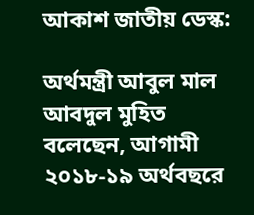আকাশ জাতীয় ডেস্ক:

অর্থমন্ত্রী আবুল মাল আবদুল মুহিত বলেছেন, আগামী ২০১৮-১৯ অর্থবছরে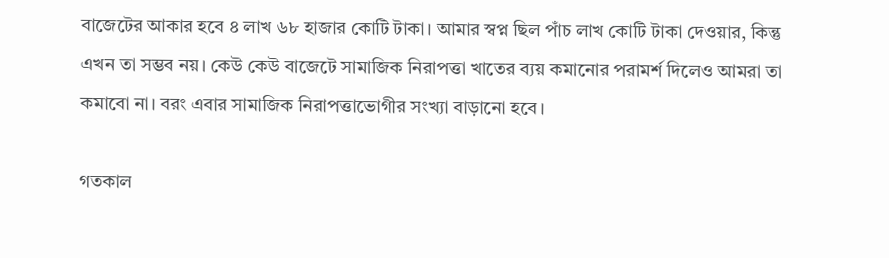বাজেটের আকার হবে ৪ লাখ ৬৮ হাজার কোটি টাকা। আমার স্বপ্ন ছিল পাঁচ লাখ কোটি টাকা দেওয়ার, কিন্তু এখন তা সম্ভব নয়। কেউ কেউ বাজেটে সামাজিক নিরাপত্তা খাতের ব্যয় কমানোর পরামর্শ দিলেও আমরা তা কমাবো না। বরং এবার সামাজিক নিরাপত্তাভোগীর সংখ্যা বাড়ানো হবে।

গতকাল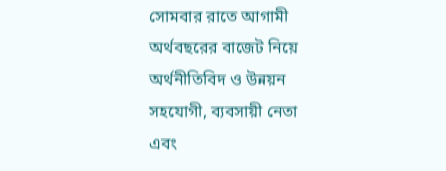সোমবার রাতে আগামী অর্থবছরের বাজেট নিয়ে অর্থনীতিবিদ ও উন্নয়ন সহযোগী, ব্যবসায়ী নেতা এবং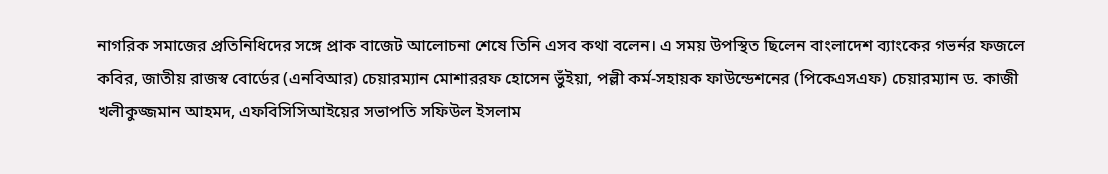নাগরিক সমাজের প্রতিনিধিদের সঙ্গে প্রাক বাজেট আলোচনা শেষে তিনি এসব কথা বলেন। এ সময় উপস্থিত ছিলেন বাংলাদেশ ব্যাংকের গভর্নর ফজলে কবির, জাতীয় রাজস্ব বোর্ডের (এনবিআর) চেয়ারম্যান মোশাররফ হোসেন ভুঁইয়া, পল্লী কর্ম-সহায়ক ফাউন্ডেশনের (পিকেএসএফ) চেয়ারম্যান ড. কাজী খলীকুজ্জমান আহমদ, এফবিসিসিআইয়ের সভাপতি সফিউল ইসলাম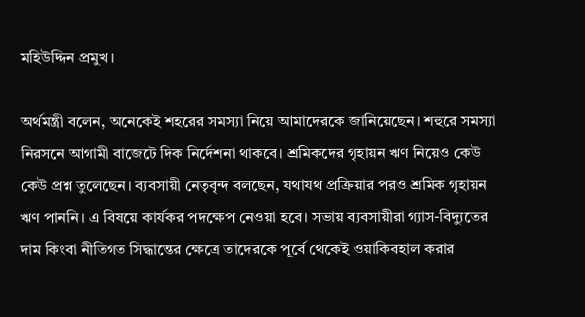মহিউদ্দিন প্রমুখ।

অর্থমন্ত্রী বলেন, অনেকেই শহরের সমস্যা নিয়ে আমাদেরকে জানিয়েছেন। শহুরে সমস্যা নিরসনে আগামী বাজেটে দিক নির্দেশনা থাকবে। শ্রমিকদের গৃহায়ন ঋণ নিয়েও কেউ কেউ প্রশ্ন তুলেছেন। ব্যবসায়ী নেতৃবৃন্দ বলছেন, যথাযথ প্রক্রিয়ার পরও শ্রমিক গৃহায়ন ঋণ পাননি। এ বিষয়ে কার্যকর পদক্ষেপ নেওয়া হবে। সভায় ব্যবসায়ীরা গ্যাস-বিদ্যুতের দাম কিংবা নীতিগত সিদ্ধান্তের ক্ষেত্রে তাদেরকে পূর্বে থেকেই ওয়াকিবহাল করার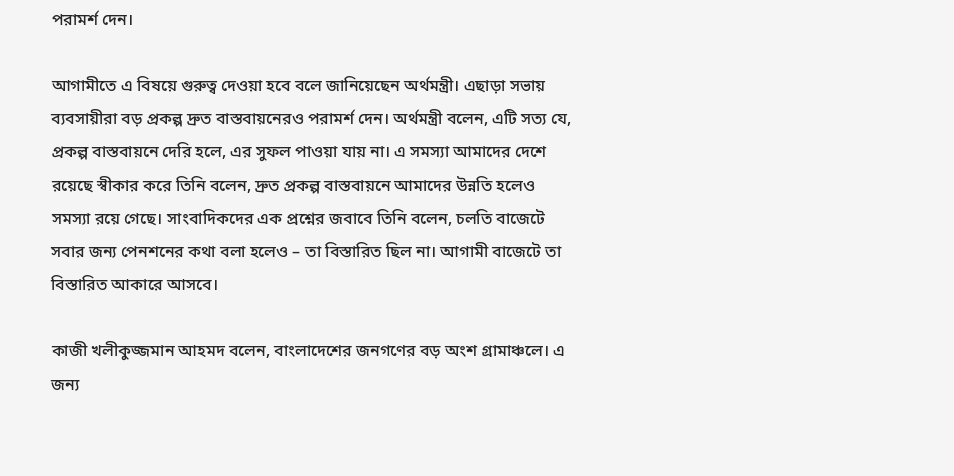পরামর্শ দেন।

আগামীতে এ বিষয়ে গুরুত্ব দেওয়া হবে বলে জানিয়েছেন অর্থমন্ত্রী। এছাড়া সভায় ব্যবসায়ীরা বড় প্রকল্প দ্রুত বাস্তবায়নেরও পরামর্শ দেন। অর্থমন্ত্রী বলেন, এটি সত্য যে, প্রকল্প বাস্তবায়নে দেরি হলে, এর সুফল পাওয়া যায় না। এ সমস্যা আমাদের দেশে রয়েছে স্বীকার করে তিনি বলেন, দ্রুত প্রকল্প বাস্তবায়নে আমাদের উন্নতি হলেও সমস্যা রয়ে গেছে। সাংবাদিকদের এক প্রশ্নের জবাবে তিনি বলেন, চলতি বাজেটে সবার জন্য পেনশনের কথা বলা হলেও – তা বিস্তারিত ছিল না। আগামী বাজেটে তা বিস্তারিত আকারে আসবে।

কাজী খলীকুজ্জমান আহমদ বলেন, বাংলাদেশের জনগণের বড় অংশ গ্রামাঞ্চলে। এ জন্য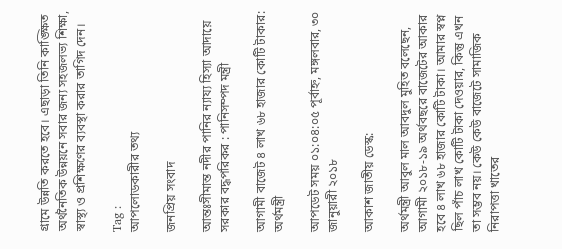গ্রামে উন্নতি করতে হবে। এছাড়া তিনি কাঙ্ক্ষিত অর্থনৈতিক উন্নয়নে সবার জন্য সহজলভ্য শিক্ষা, স্বাস্থ্য ও প্রশিক্ষণের ব্যবস্থা করার তাগিদ দেন।

Tag :
আপলোডকারীর তথ্য

জনপ্রিয় সংবাদ

আন্তঃসীমান্ত নদীর পানির ন্যায্য হিস্যা আদায়ে সরকার বদ্ধপরিকর : পানিসম্পদ মন্ত্রী

আগামী বাজেট ৪ লাখ ৬৮ হাজার কোটি টাকার: অর্থমন্ত্রী

আপডেট সময় ০১:০৪:০৫ পূর্বাহ্ন, মঙ্গলবার, ৩০ জানুয়ারী ২০১৮

আকাশ জাতীয় ডেস্ক:

অর্থমন্ত্রী আবুল মাল আবদুল মুহিত বলেছেন, আগামী ২০১৮-১৯ অর্থবছরে বাজেটের আকার হবে ৪ লাখ ৬৮ হাজার কোটি টাকা। আমার স্বপ্ন ছিল পাঁচ লাখ কোটি টাকা দেওয়ার, কিন্তু এখন তা সম্ভব নয়। কেউ কেউ বাজেটে সামাজিক নিরাপত্তা খাতের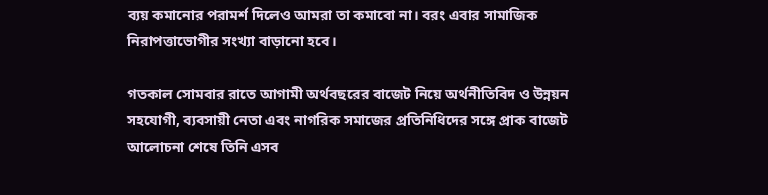ব্যয় কমানোর পরামর্শ দিলেও আমরা তা কমাবো না। বরং এবার সামাজিক নিরাপত্তাভোগীর সংখ্যা বাড়ানো হবে।

গতকাল সোমবার রাতে আগামী অর্থবছরের বাজেট নিয়ে অর্থনীতিবিদ ও উন্নয়ন সহযোগী, ব্যবসায়ী নেতা এবং নাগরিক সমাজের প্রতিনিধিদের সঙ্গে প্রাক বাজেট আলোচনা শেষে তিনি এসব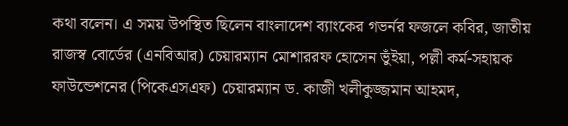কথা বলেন। এ সময় উপস্থিত ছিলেন বাংলাদেশ ব্যাংকের গভর্নর ফজলে কবির, জাতীয় রাজস্ব বোর্ডের (এনবিআর) চেয়ারম্যান মোশাররফ হোসেন ভুঁইয়া, পল্লী কর্ম-সহায়ক ফাউন্ডেশনের (পিকেএসএফ) চেয়ারম্যান ড. কাজী খলীকুজ্জমান আহমদ,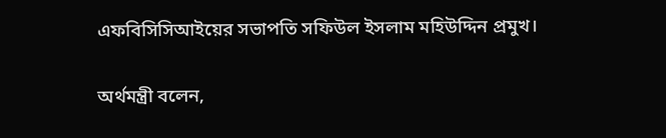এফবিসিসিআইয়ের সভাপতি সফিউল ইসলাম মহিউদ্দিন প্রমুখ।

অর্থমন্ত্রী বলেন,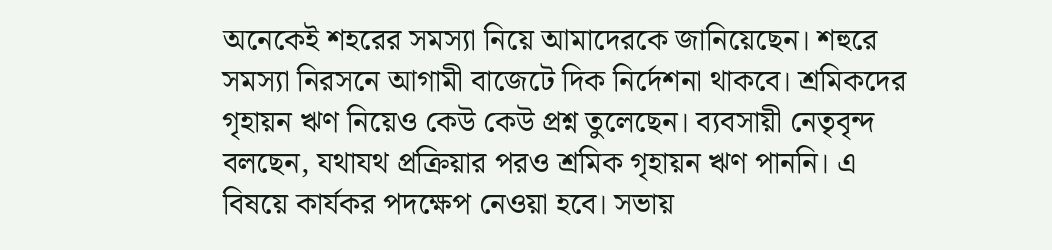অনেকেই শহরের সমস্যা নিয়ে আমাদেরকে জানিয়েছেন। শহুরে সমস্যা নিরসনে আগামী বাজেটে দিক নির্দেশনা থাকবে। শ্রমিকদের গৃহায়ন ঋণ নিয়েও কেউ কেউ প্রশ্ন তুলেছেন। ব্যবসায়ী নেতৃবৃন্দ বলছেন, যথাযথ প্রক্রিয়ার পরও শ্রমিক গৃহায়ন ঋণ পাননি। এ বিষয়ে কার্যকর পদক্ষেপ নেওয়া হবে। সভায়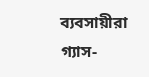ব্যবসায়ীরা গ্যাস-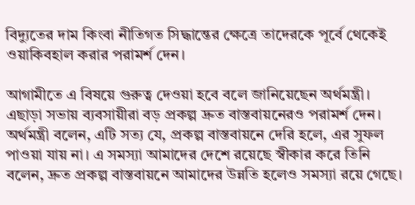বিদ্যুতের দাম কিংবা নীতিগত সিদ্ধান্তের ক্ষেত্রে তাদেরকে পূর্বে থেকেই ওয়াকিবহাল করার পরামর্শ দেন।

আগামীতে এ বিষয়ে গুরুত্ব দেওয়া হবে বলে জানিয়েছেন অর্থমন্ত্রী। এছাড়া সভায় ব্যবসায়ীরা বড় প্রকল্প দ্রুত বাস্তবায়নেরও পরামর্শ দেন। অর্থমন্ত্রী বলেন, এটি সত্য যে, প্রকল্প বাস্তবায়নে দেরি হলে, এর সুফল পাওয়া যায় না। এ সমস্যা আমাদের দেশে রয়েছে স্বীকার করে তিনি বলেন, দ্রুত প্রকল্প বাস্তবায়নে আমাদের উন্নতি হলেও সমস্যা রয়ে গেছে।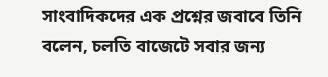সাংবাদিকদের এক প্রশ্নের জবাবে তিনি বলেন, চলতি বাজেটে সবার জন্য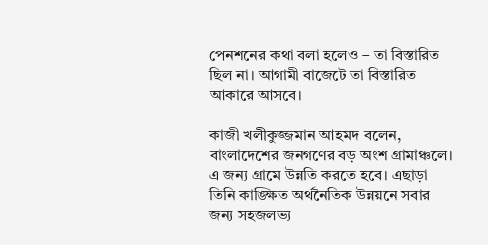পেনশনের কথা বলা হলেও – তা বিস্তারিত ছিল না। আগামী বাজেটে তা বিস্তারিত আকারে আসবে।

কাজী খলীকুজ্জমান আহমদ বলেন, বাংলাদেশের জনগণের বড় অংশ গ্রামাঞ্চলে। এ জন্য গ্রামে উন্নতি করতে হবে। এছাড়া তিনি কাঙ্ক্ষিত অর্থনৈতিক উন্নয়নে সবার জন্য সহজলভ্য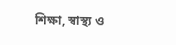শিক্ষা, স্বাস্থ্য ও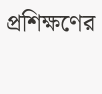প্রশিক্ষণের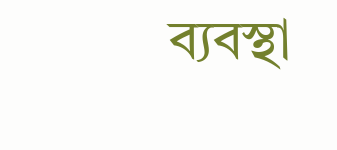ব্যবস্থা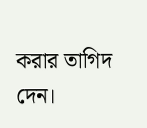করার তাগিদ দেন।